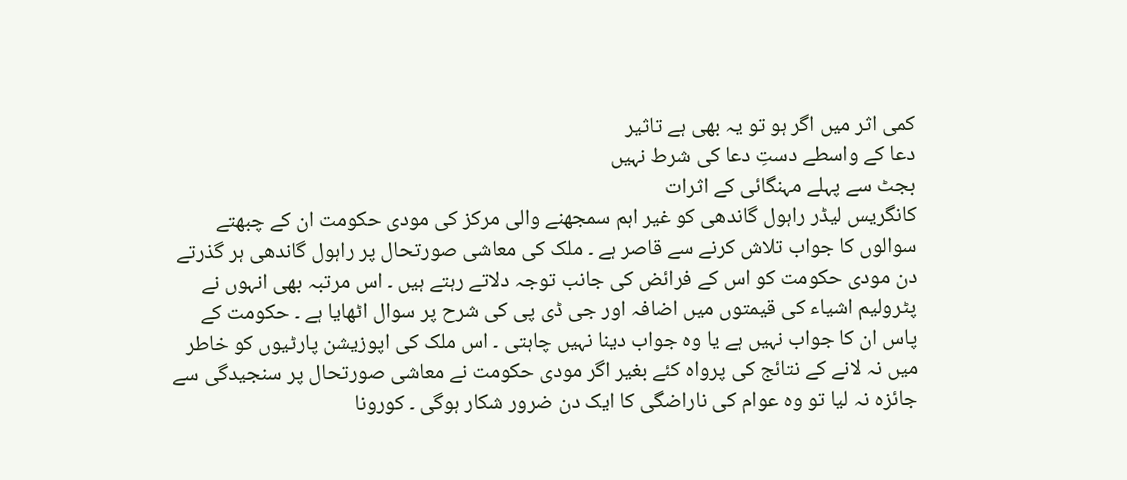کمی اثر میں اگر ہو تو یہ بھی ہے تاثیر
دعا کے واسطے دستِ دعا کی شرط نہیں
بجٹ سے پہلے مہنگائی کے اثرات
کانگریس لیڈر راہول گاندھی کو غیر اہم سمجھنے والی مرکز کی مودی حکومت ان کے چبھتے سوالوں کا جواب تلاش کرنے سے قاصر ہے ۔ ملک کی معاشی صورتحال پر راہول گاندھی ہر گذرتے دن مودی حکومت کو اس کے فرائض کی جانب توجہ دلاتے رہتے ہیں ۔ اس مرتبہ بھی انہوں نے پٹرولیم اشیاء کی قیمتوں میں اضافہ اور جی ڈی پی کی شرح پر سوال اٹھایا ہے ۔ حکومت کے پاس ان کا جواب نہیں ہے یا وہ جواب دینا نہیں چاہتی ۔ اس ملک کی اپوزیشن پارٹیوں کو خاطر میں نہ لانے کے نتائج کی پرواہ کئے بغیر اگر مودی حکومت نے معاشی صورتحال پر سنجیدگی سے جائزہ نہ لیا تو وہ عوام کی ناراضگی کا ایک دن ضرور شکار ہوگی ۔ کورونا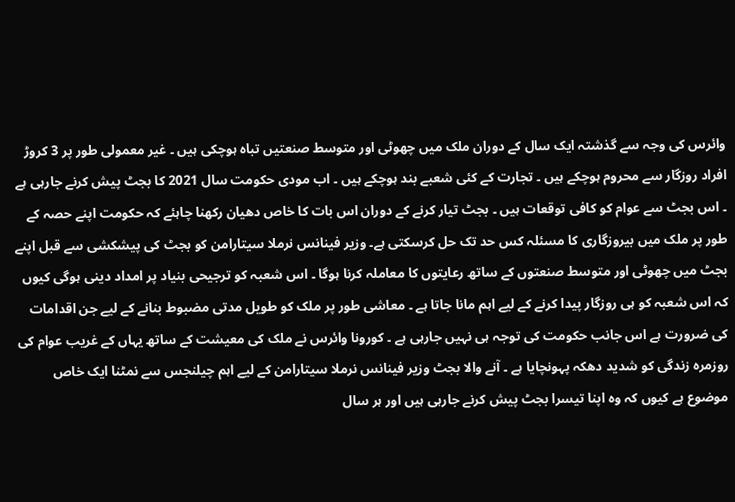وائرس کی وجہ سے گذشتہ ایک سال کے دوران ملک میں چھوٹی اور متوسط صنعتیں تباہ ہوچکی ہیں ۔ غیر معمولی طور پر 3 کروڑ افراد روزگار سے محروم ہوچکے ہیں ۔ تجارت کے کئی شعبے بند ہوچکے ہیں ۔ اب مودی حکومت سال 2021 کا بجٹ پیش کرنے جارہی ہے ۔ اس بجٹ سے عوام کو کافی توقعات ہیں ۔ بجٹ تیار کرنے کے دوران اس بات کا خاص دھیان رکھنا چاہئے کہ حکومت اپنے حصہ کے طور پر ملک میں بیروزگاری کا مسئلہ کس حد تک حل کرسکتی ہے۔ وزیر فینانس نرملا سیتارامن کو بجٹ کی پیشکشی سے قبل اپنے بجٹ میں چھوٹی اور متوسط صنعتوں کے ساتھ رعایتوں کا معاملہ کرنا ہوگا ۔ اس شعبہ کو ترجیحی بنیاد پر امداد دینی ہوگی کیوں کہ اس شعبہ کو ہی روزگار پیدا کرنے کے لیے اہم مانا جاتا ہے ۔ معاشی طور پر ملک کو طویل مدتی مضبوط بنانے کے لیے جن اقدامات کی ضرورت ہے اس جانب حکومت کی توجہ ہی نہیں جارہی ہے ۔ کورونا وائرس نے ملک کی معیشت کے ساتھ یہاں کے غریب عوام کی روزمرہ زندگی کو شدید دھکہ پہونچایا ہے ۔ آنے والا بجٹ وزیر فینانس نرملا سیتارامن کے لیے اہم چیلنجس سے نمٹنا ایک خاص موضوع ہے کیوں کہ وہ اپنا تیسرا بجٹ پیش کرنے جارہی ہیں اور ہر سال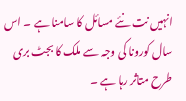انہیں نت نئے مسائل کا سامنا ہے ۔ اس سال کورونا کی وجہ سے ملک کا بجٹ بری طرح متاثر رہا ہے ۔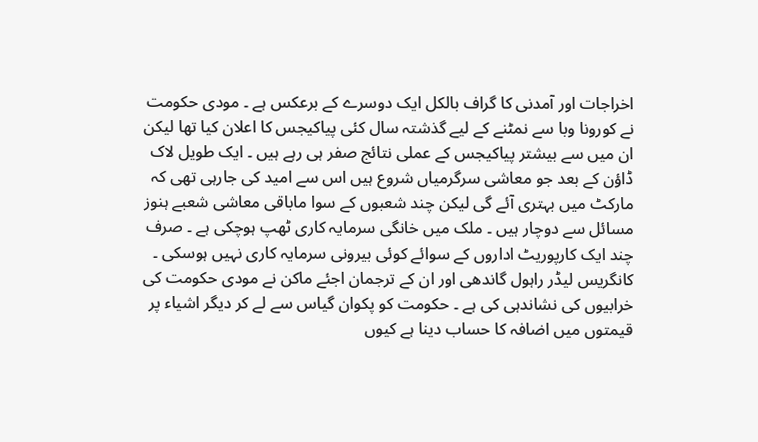اخراجات اور آمدنی کا گراف بالکل ایک دوسرے کے برعکس ہے ۔ مودی حکومت نے کورونا وبا سے نمٹنے کے لیے گذشتہ سال کئی پیاکیجس کا اعلان کیا تھا لیکن ان میں سے بیشتر پیاکیجس کے عملی نتائج صفر ہی رہے ہیں ۔ ایک طویل لاک ڈاؤن کے بعد جو معاشی سرگرمیاں شروع ہیں اس سے امید کی جارہی تھی کہ مارکٹ میں بہتری آئے گی لیکن چند شعبوں کے سوا ماباقی معاشی شعبے ہنوز مسائل سے دوچار ہیں ۔ ملک میں خانگی سرمایہ کاری ٹھپ ہوچکی ہے ۔ صرف چند ایک کارپوریٹ اداروں کے سوائے کوئی بیرونی سرمایہ کاری نہیں ہوسکی ۔ کانگریس لیڈر راہول گاندھی اور ان کے ترجمان اجئے ماکن نے مودی حکومت کی خرابیوں کی نشاندہی کی ہے ۔ حکومت کو پکوان گیاس سے لے کر دیگر اشیاء پر قیمتوں میں اضافہ کا حساب دینا ہے کیوں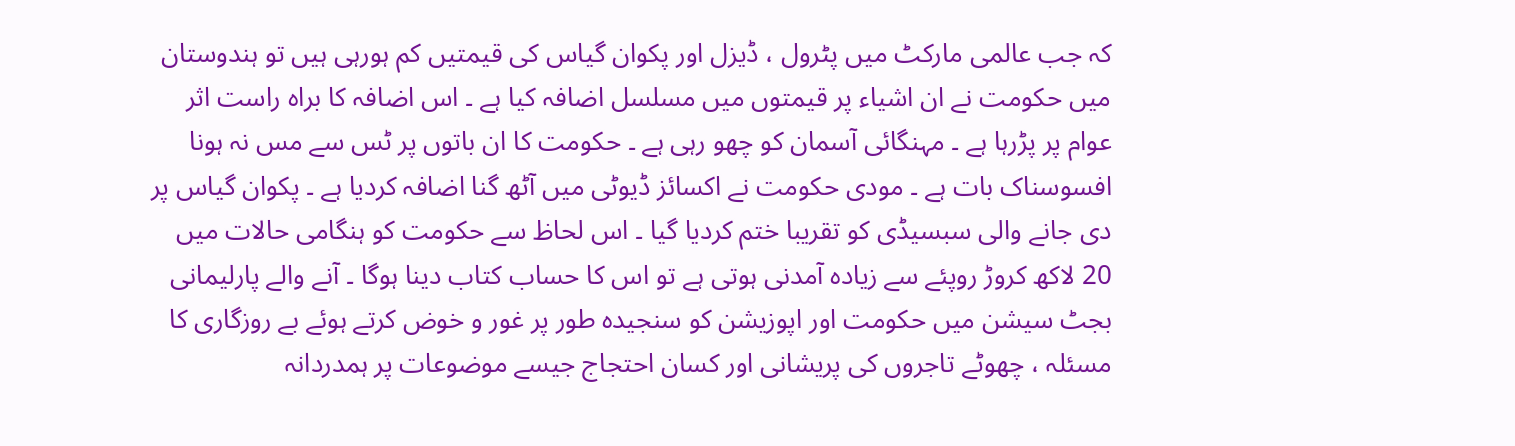کہ جب عالمی مارکٹ میں پٹرول ، ڈیزل اور پکوان گیاس کی قیمتیں کم ہورہی ہیں تو ہندوستان میں حکومت نے ان اشیاء پر قیمتوں میں مسلسل اضافہ کیا ہے ۔ اس اضافہ کا براہ راست اثر عوام پر پڑرہا ہے ۔ مہنگائی آسمان کو چھو رہی ہے ۔ حکومت کا ان باتوں پر ٹس سے مس نہ ہونا افسوسناک بات ہے ۔ مودی حکومت نے اکسائز ڈیوٹی میں آٹھ گنا اضافہ کردیا ہے ۔ پکوان گیاس پر دی جانے والی سبسیڈی کو تقریبا ختم کردیا گیا ۔ اس لحاظ سے حکومت کو ہنگامی حالات میں 20 لاکھ کروڑ روپئے سے زیادہ آمدنی ہوتی ہے تو اس کا حساب کتاب دینا ہوگا ۔ آنے والے پارلیمانی بجٹ سیشن میں حکومت اور اپوزیشن کو سنجیدہ طور پر غور و خوض کرتے ہوئے بے روزگاری کا مسئلہ ، چھوٹے تاجروں کی پریشانی اور کسان احتجاج جیسے موضوعات پر ہمدردانہ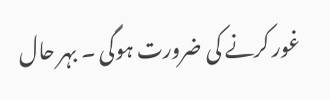غور کرنے کی ضرورت ہوگی ۔ بہر حال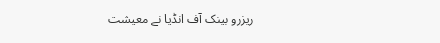ریزرو بینک آف انڈیا نے معیشت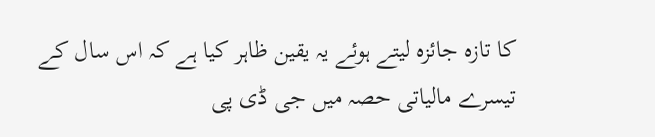کا تازہ جائزہ لیتے ہوئے یہ یقین ظاہر کیا ہے کہ اس سال کے تیسرے مالیاتی حصہ میں جی ڈی پی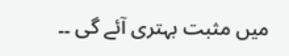میں مثبت بہتری آئے گی ۔۔